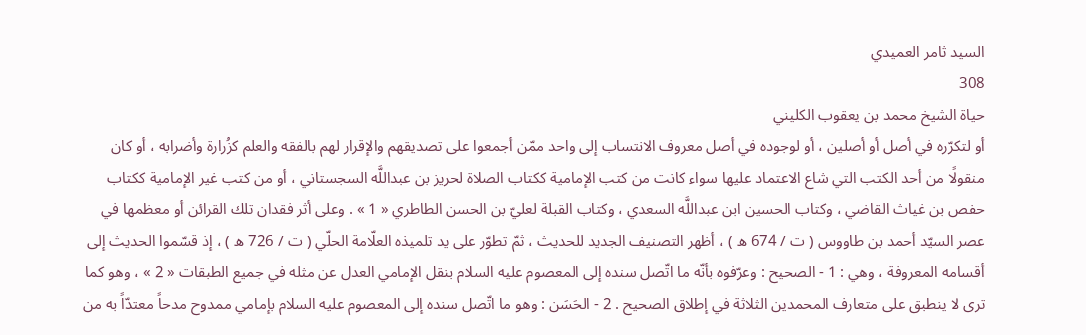السيد ثامر العميدي
308
حياة الشيخ محمد بن يعقوب الكليني
أو لتكرّره في أصل أو أصلين ، أو لوجوده في أصل معروف الانتساب إلى واحد ممّن أجمعوا على تصديقهم والإقرار لهم بالفقه والعلم كزُرارة وأضرابه ، أو كان منقولًا من أحد الكتب التي شاع الاعتماد عليها سواء كانت من كتب الإمامية ككتاب الصلاة لحريز بن عبداللَّه السجستاني ، أو من كتب غير الإمامية ككتاب حفص بن غياث القاضي ، وكتاب الحسين ابن عبداللَّه السعدي ، وكتاب القبلة لعليّ بن الحسن الطاطري « 1 » . وعلى أثر فقدان تلك القرائن أو معظمها في عصر السيّد أحمد بن طاووس ( ت / 674 ه ) ، أظهر التصنيف الجديد للحديث ، ثمّ تطوّر على يد تلميذه العلّامة الحلّي ( ت / 726 ه ) ، إذ قسّموا الحديث إلى أقسامه المعروفة ، وهي : 1 - الصحيح : وعرّفوه بأنّه ما اتّصل سنده إلى المعصوم عليه السلام بنقل الإمامي العدل عن مثله في جميع الطبقات « 2 » ، وهو كما ترى لا ينطبق على متعارف المحمدين الثلاثة في إطلاق الصحيح . 2 - الحَسَن : وهو ما اتّصل سنده إلى المعصوم عليه السلام بإمامي ممدوح مدحاً معتدّاً به من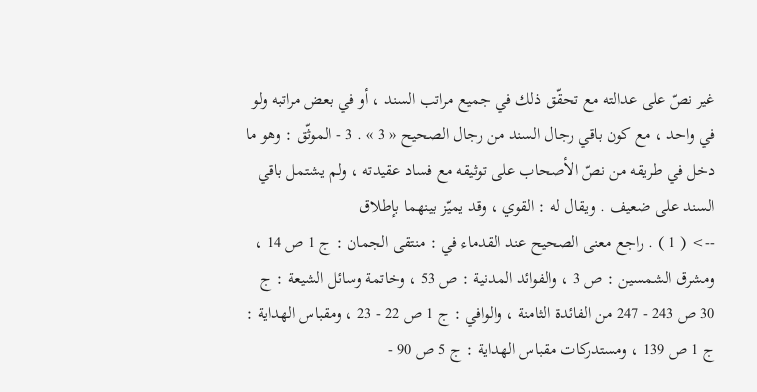غير نصّ على عدالته مع تحقّق ذلك في جميع مراتب السند ، أو في بعض مراتبه ولو في واحد ، مع كون باقي رجال السند من رجال الصحيح « 3 » . 3 - الموثّق : وهو ما دخل في طريقه من نصّ الأصحاب على توثيقه مع فساد عقيدته ، ولم يشتمل باقي السند على ضعيف . ويقال له : القوي ، وقد يميّز بينهما بإطلاق
--> ( 1 ) . راجع معنى الصحيح عند القدماء في : منتقى الجمان : ج 1 ص 14 ، ومشرق الشمسين : ص 3 ، والفوائد المدنية : ص 53 ، وخاتمة وسائل الشيعة : ج 30 ص 243 - 247 من الفائدة الثامنة ، والوافي : ج 1 ص 22 - 23 ، ومقباس الهداية : ج 1 ص 139 ، ومستدركات مقباس الهداية : ج 5 ص 90 -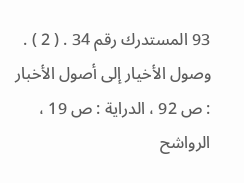93 المستدرك رقم 34 . ( 2 ) . وصول الأخيار إلى أصول الأخبار : ص 92 ، الدراية : ص 19 ، الرواشح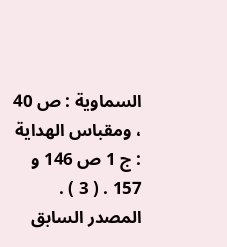السماوية : ص 40 ، ومقباس الهداية : ج 1 ص 146 و 157 . ( 3 ) . المصدر السابق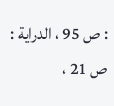: ص 95 ، الدراية : ص 21 ،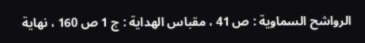الرواشح السماوية : ص 41 ، مقباس الهداية : ج 1 ص 160 ، نهاية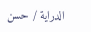الدراية / حسن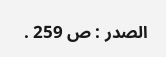الصدر : ص 259 .